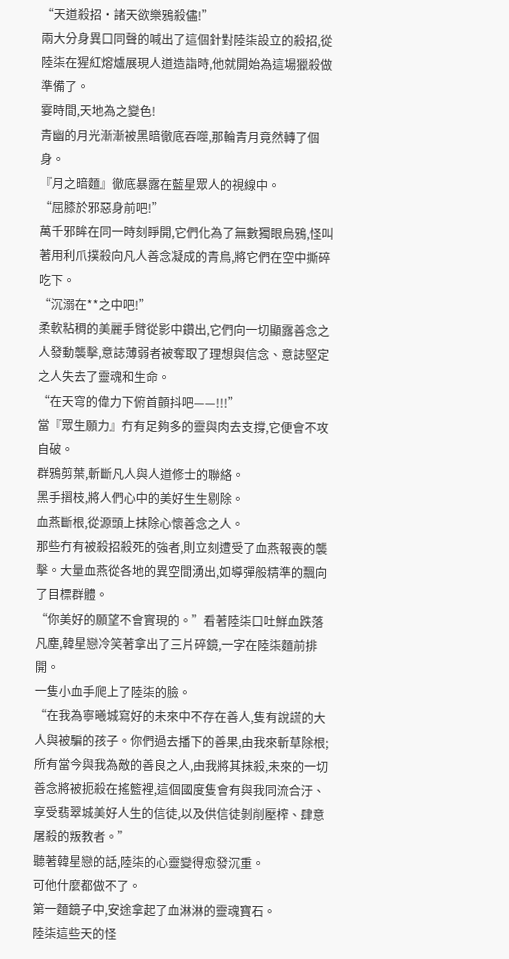“天道殺招·諸天欲樂鴉殺儘!”
兩大分身異口同聲的喊出了這個針對陸柒設立的殺招,從陸柒在猩紅熔爐展現人道造詣時,他就開始為這場獵殺做準備了。
霎時間,天地為之變色!
青幽的月光漸漸被黑暗徹底吞噬,那輪青月竟然轉了個身。
『月之暗麵』徹底暴露在藍星眾人的視線中。
“屈膝於邪惡身前吧!”
萬千邪眸在同一時刻睜開,它們化為了無數獨眼烏鴉,怪叫著用利爪撲殺向凡人善念凝成的青鳥,將它們在空中撕碎吃下。
“沉溺在**之中吧!”
柔軟粘稠的美麗手臂從影中鑽出,它們向一切顯露善念之人發動襲擊,意誌薄弱者被奪取了理想與信念、意誌堅定之人失去了靈魂和生命。
“在天穹的偉力下俯首顫抖吧——!!!”
當『眾生願力』冇有足夠多的靈與肉去支撐,它便會不攻自破。
群鴉剪葉,斬斷凡人與人道修士的聯絡。
黑手摺枝,將人們心中的美好生生剔除。
血燕斷根,從源頭上抹除心懷善念之人。
那些冇有被殺招殺死的強者,則立刻遭受了血燕報喪的襲擊。大量血燕從各地的異空間湧出,如導彈般精準的飄向了目標群體。
“你美好的願望不會實現的。”看著陸柒口吐鮮血跌落凡塵,韓星戀冷笑著拿出了三片碎鏡,一字在陸柒麵前排開。
一隻小血手爬上了陸柒的臉。
“在我為寧曦城寫好的未來中不存在善人,隻有說謊的大人與被騙的孩子。你們過去播下的善果,由我來斬草除根;所有當今與我為敵的善良之人,由我將其抹殺,未來的一切善念將被扼殺在搖籃裡,這個國度隻會有與我同流合汙、享受翡翠城美好人生的信徒,以及供信徒剝削壓榨、肆意屠殺的叛教者。”
聽著韓星戀的話,陸柒的心靈變得愈發沉重。
可他什麼都做不了。
第一麵鏡子中,安途拿起了血淋淋的靈魂寶石。
陸柒這些天的怪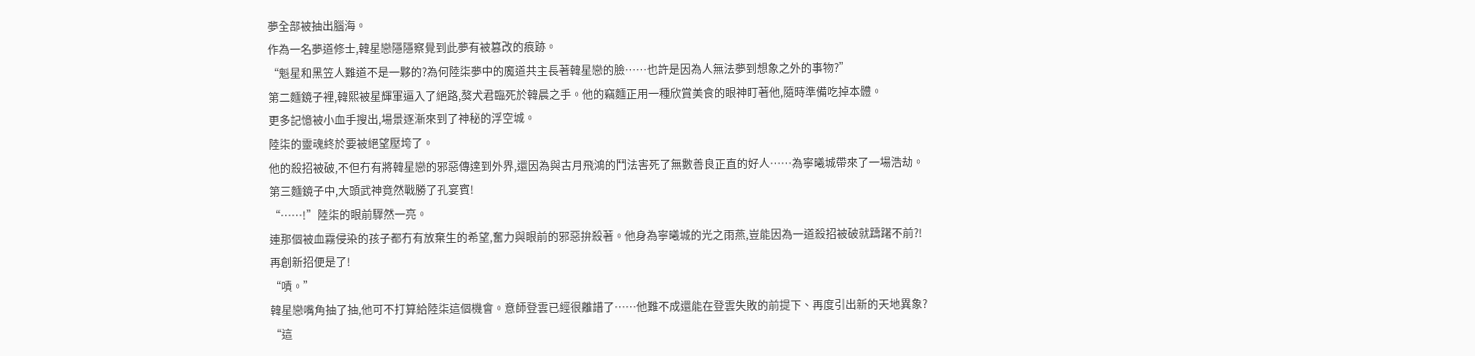夢全部被抽出腦海。
作為一名夢道修士,韓星戀隱隱察覺到此夢有被篡改的痕跡。
“魁星和黑笠人難道不是一夥的?為何陸柒夢中的魔道共主長著韓星戀的臉……也許是因為人無法夢到想象之外的事物?”
第二麵鏡子裡,韓熙被星輝軍逼入了絕路,獒犬君臨死於韓晨之手。他的竊麵正用一種欣賞美食的眼神盯著他,隨時準備吃掉本體。
更多記憶被小血手搜出,場景逐漸來到了神秘的浮空城。
陸柒的靈魂終於要被絕望壓垮了。
他的殺招被破,不但冇有將韓星戀的邪惡傳達到外界,還因為與古月飛鴻的鬥法害死了無數善良正直的好人……為寧曦城帶來了一場浩劫。
第三麵鏡子中,大頭武神竟然戰勝了孔宴賓!
“……!”陸柒的眼前驟然一亮。
連那個被血霧侵染的孩子都冇有放棄生的希望,奮力與眼前的邪惡拚殺著。他身為寧曦城的光之雨燕,豈能因為一道殺招被破就躊躇不前?!
再創新招便是了!
“嘖。”
韓星戀嘴角抽了抽,他可不打算給陸柒這個機會。意師登雲已經很離譜了……他難不成還能在登雲失敗的前提下、再度引出新的天地異象?
“這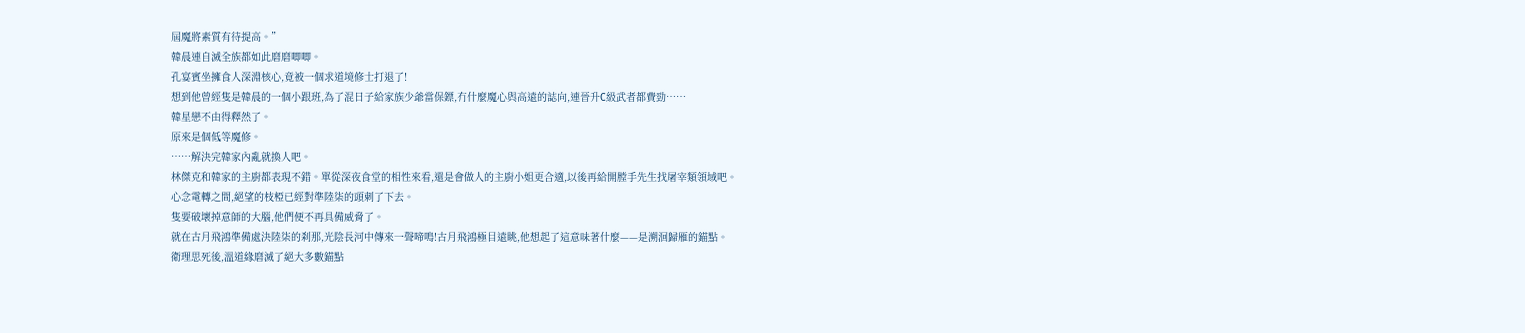屆魔將素質有待提高。”
韓晨連自滅全族都如此磨磨唧唧。
孔宴賓坐擁食人深淵核心,竟被一個求道境修士打退了!
想到他曾經隻是韓晨的一個小跟班,為了混日子給家族少爺當保鏢,冇什麼魔心與高遠的誌向,連晉升C級武者都費勁……
韓星戀不由得釋然了。
原來是個低等魔修。
……解決完韓家內亂就換人吧。
林傑克和韓家的主廚都表現不錯。單從深夜食堂的相性來看,還是會做人的主廚小姐更合適,以後再給開膛手先生找屠宰類領域吧。
心念電轉之間,絕望的枝椏已經對準陸柒的頭刺了下去。
隻要破壞掉意師的大腦,他們便不再具備威脅了。
就在古月飛鴻準備處決陸柒的刹那,光陰長河中傳來一聲啼鳴!古月飛鴻極目遠眺,他想起了這意味著什麼——是溯洄歸雁的錨點。
衛理思死後,溫道緣磨滅了絕大多數錨點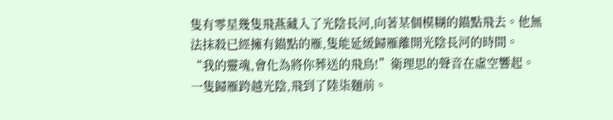隻有零星幾隻飛燕藏入了光陰長河,向著某個模糊的錨點飛去。他無法抹殺已經擁有錨點的雁,隻能延緩歸雁離開光陰長河的時間。
“我的靈魂,會化為將你葬送的飛鳥!”衛理思的聲音在虛空響起。
一隻歸雁跨越光陰,飛到了陸柒麵前。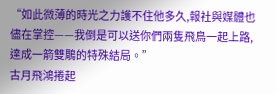“如此微薄的時光之力護不住他多久,報社與媒體也儘在掌控——我倒是可以送你們兩隻飛鳥一起上路,達成一箭雙鵰的特殊結局。”
古月飛鴻捲起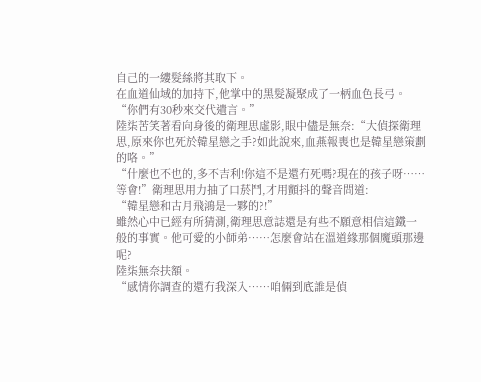自己的一縷髮絲將其取下。
在血道仙域的加持下,他掌中的黑髮凝聚成了一柄血色長弓。
“你們有30秒來交代遺言。”
陸柒苦笑著看向身後的衛理思虛影,眼中儘是無奈:“大偵探衛理思,原來你也死於韓星戀之手?如此說來,血燕報喪也是韓星戀策劃的咯。”
“什麼也不也的,多不吉利!你這不是還冇死嗎?現在的孩子呀……等會!”衛理思用力抽了口菸鬥,才用顫抖的聲音問道:
“韓星戀和古月飛鴻是一夥的?!”
雖然心中已經有所猜測,衛理思意誌還是有些不願意相信這鐵一般的事實。他可愛的小師弟……怎麼會站在溫道緣那個魔頭那邊呢?
陸柒無奈扶額。
“感情你調查的還冇我深入……咱倆到底誰是偵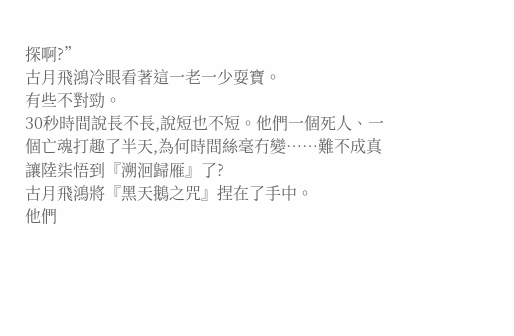探啊?”
古月飛鴻冷眼看著這一老一少耍寶。
有些不對勁。
30秒時間說長不長,說短也不短。他們一個死人、一個亡魂打趣了半天,為何時間絲毫冇變……難不成真讓陸柒悟到『溯洄歸雁』了?
古月飛鴻將『黑天鵝之咒』捏在了手中。
他們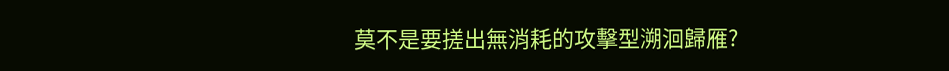莫不是要搓出無消耗的攻擊型溯洄歸雁?